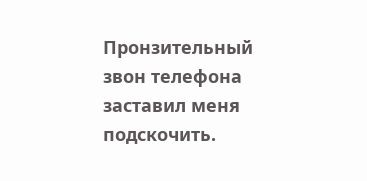Пронзительный звон телефона заставил меня подскочить.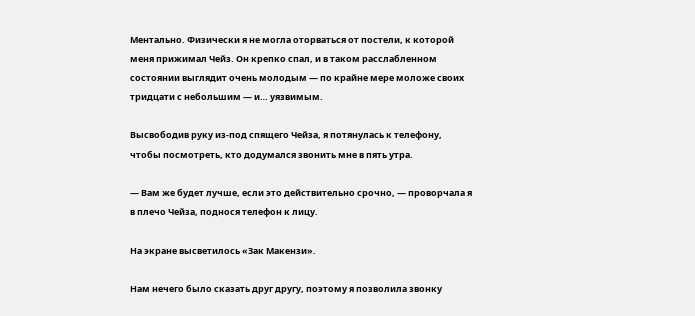Ментально. Физически я не могла оторваться от постели, к которой меня прижимал Чейз. Он крепко спал, и в таком расслабленном состоянии выглядит очень молодым — по крайне мере моложе своих тридцати с небольшим — и… уязвимым.

Высвободив руку из-под спящего Чейза, я потянулась к телефону, чтобы посмотреть, кто додумался звонить мне в пять утра.

— Вам же будет лучше, если это действительно срочно, — проворчала я в плечо Чейза, поднося телефон к лицу.

На экране высветилось «Зак Макензи».

Нам нечего было сказать друг другу, поэтому я позволила звонку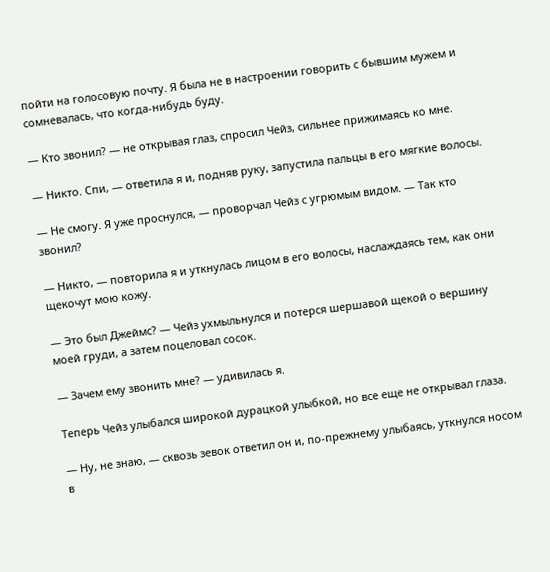пойти на голосовую почту. Я была не в настроении говорить с бывшим мужем и сомневалась, что когда-нибудь буду.

— Кто звонил? — не открывая глаз, спросил Чейз, сильнее прижимаясь ко мне.

— Никто. Спи, — ответила я и, подняв руку, запустила пальцы в его мягкие волосы.

— Не смогу. Я уже проснулся, — проворчал Чейз с угрюмым видом. — Так кто звонил?

— Никто, — повторила я и уткнулась лицом в его волосы, наслаждаясь тем, как они щекочут мою кожу.

— Это был Джеймс? — Чейз ухмыльнулся и потерся шершавой щекой о вершину моей груди, а затем поцеловал сосок.

— Зачем ему звонить мне? — удивилась я.

Теперь Чейз улыбался широкой дурацкой улыбкой, но все еще не открывал глаза.

— Ну, не знаю, — сквозь зевок ответил он и, по-прежнему улыбаясь, уткнулся носом в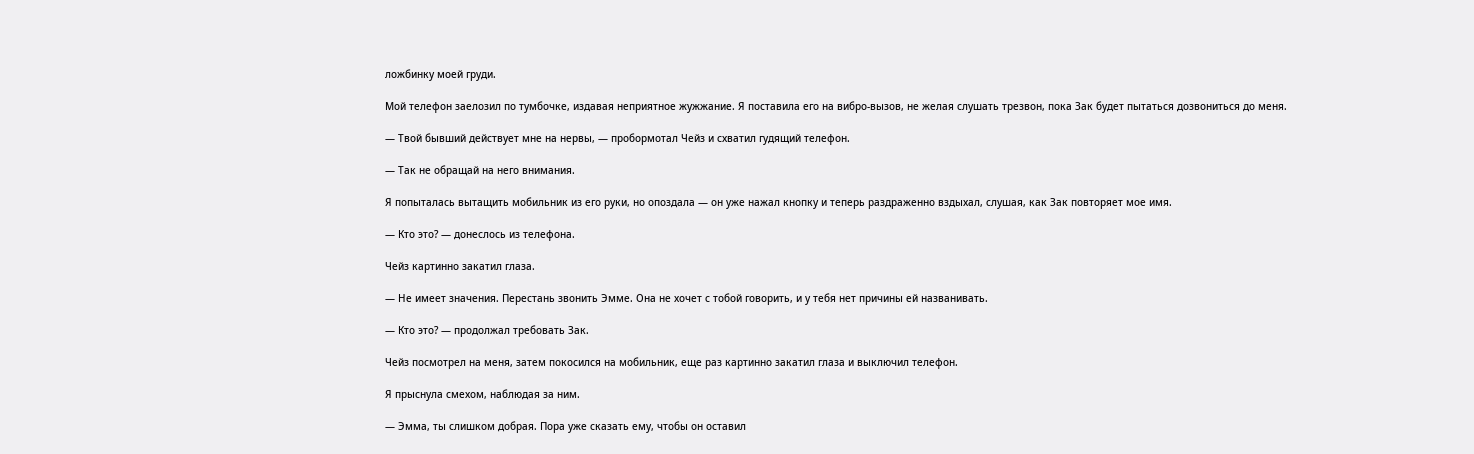ложбинку моей груди.

Мой телефон заелозил по тумбочке, издавая неприятное жужжание. Я поставила его на вибро-вызов, не желая слушать трезвон, пока Зак будет пытаться дозвониться до меня.

— Твой бывший действует мне на нервы, — пробормотал Чейз и схватил гудящий телефон.

— Так не обращай на него внимания.

Я попыталась вытащить мобильник из его руки, но опоздала — он уже нажал кнопку и теперь раздраженно вздыхал, слушая, как Зак повторяет мое имя.

— Кто это? — донеслось из телефона.

Чейз картинно закатил глаза.

— Не имеет значения. Перестань звонить Эмме. Она не хочет с тобой говорить, и у тебя нет причины ей названивать.

— Кто это? — продолжал требовать Зак.

Чейз посмотрел на меня, затем покосился на мобильник, еще раз картинно закатил глаза и выключил телефон.

Я прыснула смехом, наблюдая за ним.

— Эмма, ты слишком добрая. Пора уже сказать ему, чтобы он оставил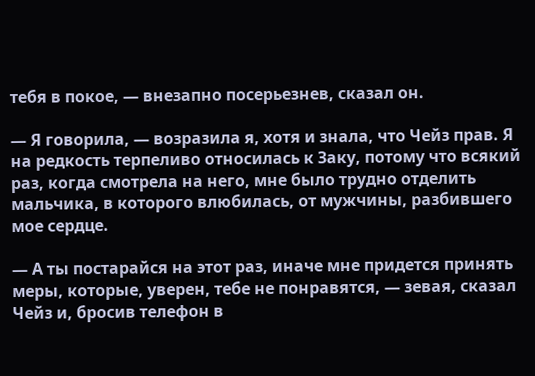тебя в покое, — внезапно посерьезнев, сказал он.

— Я говорила, — возразила я, хотя и знала, что Чейз прав. Я на редкость терпеливо относилась к Заку, потому что всякий раз, когда смотрела на него, мне было трудно отделить мальчика, в которого влюбилась, от мужчины, разбившего мое сердце.

— А ты постарайся на этот раз, иначе мне придется принять меры, которые, уверен, тебе не понравятся, — зевая, сказал Чейз и, бросив телефон в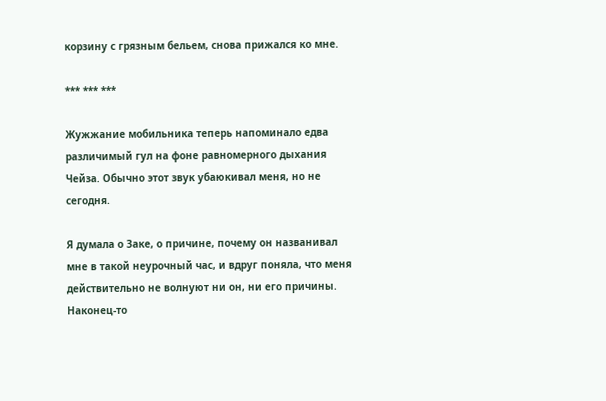корзину с грязным бельем, снова прижался ко мне.

*** *** ***

Жужжание мобильника теперь напоминало едва различимый гул на фоне равномерного дыхания Чейза. Обычно этот звук убаюкивал меня, но не сегодня.

Я думала о Заке, о причине, почему он названивал мне в такой неурочный час, и вдруг поняла, что меня действительно не волнуют ни он, ни его причины. Наконец-то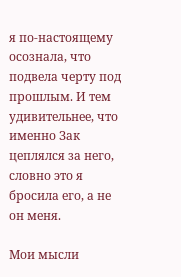я по-настоящему осознала, что подвела черту под прошлым. И тем удивительнее, что именно Зак цеплялся за него, словно это я бросила его, а не он меня.

Мои мысли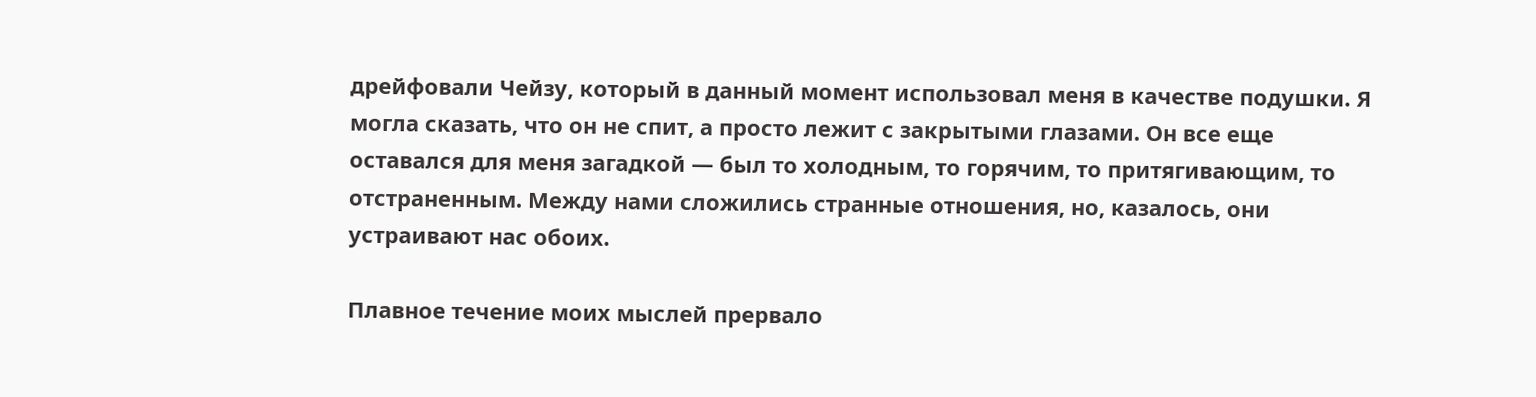дрейфовали Чейзу, который в данный момент использовал меня в качестве подушки. Я могла сказать, что он не спит, а просто лежит с закрытыми глазами. Он все еще оставался для меня загадкой — был то холодным, то горячим, то притягивающим, то отстраненным. Между нами сложились странные отношения, но, казалось, они устраивают нас обоих.

Плавное течение моих мыслей прервало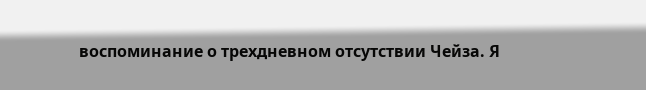воспоминание о трехдневном отсутствии Чейза. Я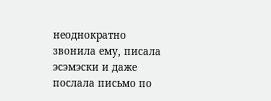неоднократно звонила ему, писала эсэмэски и даже послала письмо по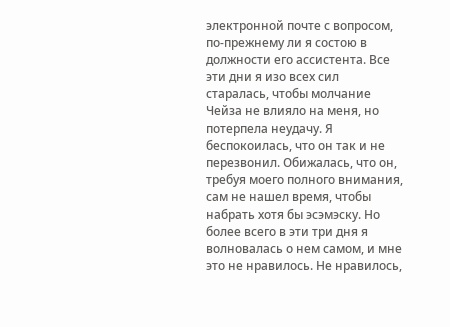электронной почте с вопросом, по-прежнему ли я состою в должности его ассистента. Все эти дни я изо всех сил старалась, чтобы молчание Чейза не влияло на меня, но потерпела неудачу. Я беспокоилась, что он так и не перезвонил. Обижалась, что он, требуя моего полного внимания, сам не нашел время, чтобы набрать хотя бы эсэмэску. Но более всего в эти три дня я волновалась о нем самом, и мне это не нравилось. Не нравилось,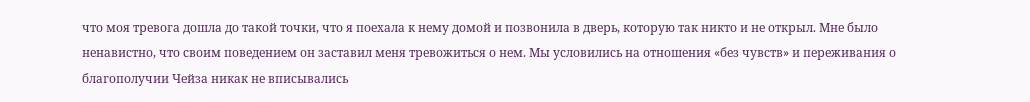что моя тревога дошла до такой точки, что я поехала к нему домой и позвонила в дверь, которую так никто и не открыл. Мне было ненавистно, что своим поведением он заставил меня тревожиться о нем. Мы условились на отношения «без чувств» и переживания о благополучии Чейза никак не вписывались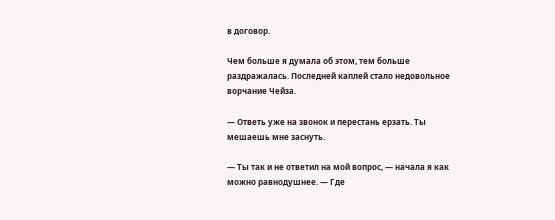в договор.

Чем больше я думала об этом, тем больше раздражалась. Последней каплей стало недовольное ворчание Чейза.

— Ответь уже на звонок и перестань ерзать. Ты мешаешь мне заснуть.

— Ты так и не ответил на мой вопрос, — начала я как можно равнодушнее. — Где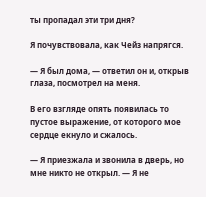ты пропадал эти три дня?

Я почувствовала, как Чейз напрягся.

— Я был дома, — ответил он и, открыв глаза, посмотрел на меня.

В его взгляде опять появилась то пустое выражение, от которого мое сердце екнуло и сжалось.

— Я приезжала и звонила в дверь, но мне никто не открыл. — Я не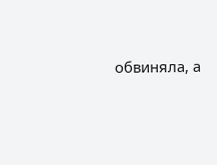обвиняла, а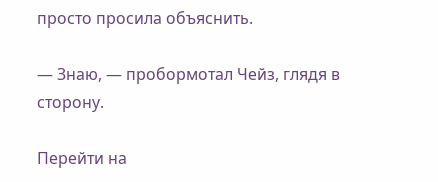просто просила объяснить.

— Знаю, — пробормотал Чейз, глядя в сторону.

Перейти на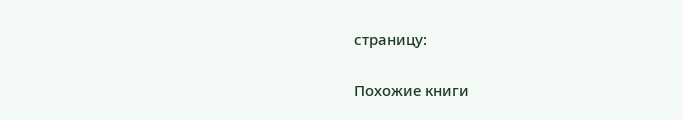страницу:

Похожие книги